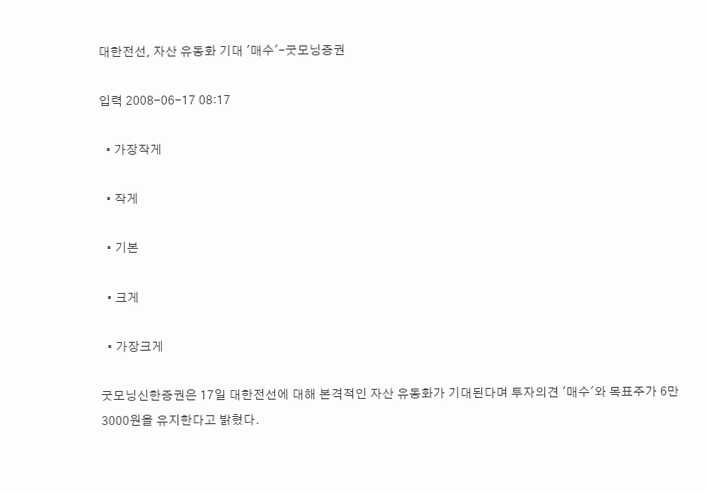대한전선, 자산 유동화 기대 '매수'-굿모닝증권

입력 2008-06-17 08:17

  • 가장작게

  • 작게

  • 기본

  • 크게

  • 가장크게

굿모닝신한증권은 17일 대한전선에 대해 본격적인 자산 유동화가 기대된다며 투자의견 '매수'와 목표주가 6만3000원을 유지한다고 밝혔다.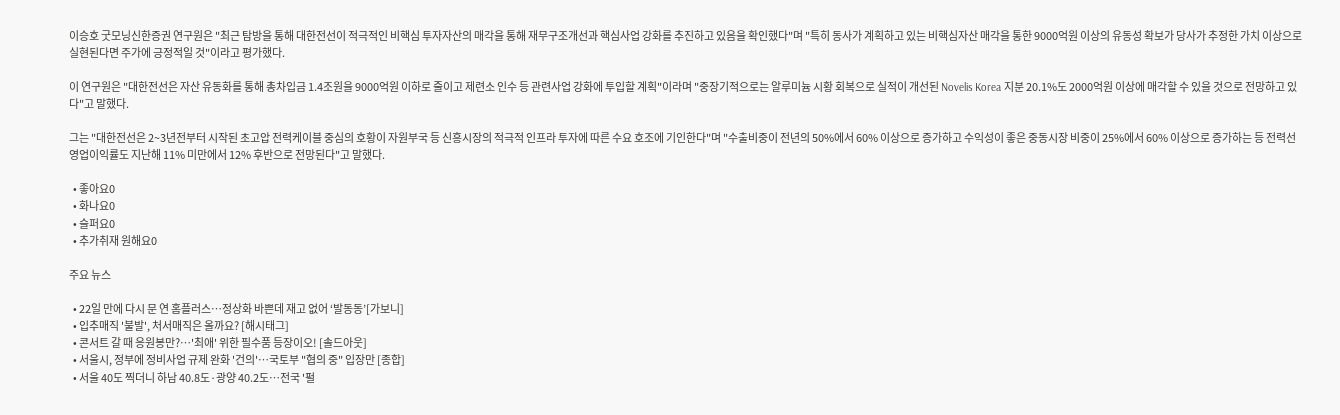이승호 굿모닝신한증권 연구원은 "최근 탐방을 통해 대한전선이 적극적인 비핵심 투자자산의 매각을 통해 재무구조개선과 핵심사업 강화를 추진하고 있음을 확인했다"며 "특히 동사가 계획하고 있는 비핵심자산 매각을 통한 9000억원 이상의 유동성 확보가 당사가 추정한 가치 이상으로 실현된다면 주가에 긍정적일 것"이라고 평가했다.

이 연구원은 "대한전선은 자산 유동화를 통해 총차입금 1.4조원을 9000억원 이하로 줄이고 제련소 인수 등 관련사업 강화에 투입할 계획"이라며 "중장기적으로는 알루미늄 시황 회복으로 실적이 개선된 Novelis Korea 지분 20.1%도 2000억원 이상에 매각할 수 있을 것으로 전망하고 있다"고 말했다.

그는 "대한전선은 2~3년전부터 시작된 초고압 전력케이블 중심의 호황이 자원부국 등 신흥시장의 적극적 인프라 투자에 따른 수요 호조에 기인한다"며 "수출비중이 전년의 50%에서 60% 이상으로 증가하고 수익성이 좋은 중동시장 비중이 25%에서 60% 이상으로 증가하는 등 전력선 영업이익률도 지난해 11% 미만에서 12% 후반으로 전망된다"고 말했다.

  • 좋아요0
  • 화나요0
  • 슬퍼요0
  • 추가취재 원해요0

주요 뉴스

  • 22일 만에 다시 문 연 홈플러스…정상화 바쁜데 재고 없어 ‘발동동’[가보니]
  • 입추매직 '불발', 처서매직은 올까요? [해시태그]
  • 콘서트 갈 때 응원봉만?⋯'최애' 위한 필수품 등장이오! [솔드아웃]
  • 서울시, 정부에 정비사업 규제 완화 '건의'⋯국토부 "협의 중" 입장만 [종합]
  • 서울 40도 찍더니 하남 40.8도·광양 40.2도…전국 '펄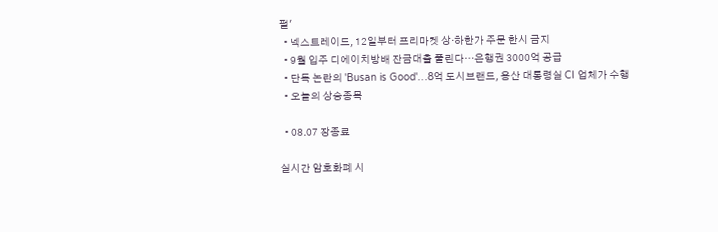펄'
  • 넥스트레이드, 12일부터 프리마켓 상·하한가 주문 한시 금지
  • 9월 입주 디에이치방배 잔금대출 풀린다…은행권 3000억 공급
  • 단독 논란의 'Busan is Good'…8억 도시브랜드, 용산 대통령실 CI 업체가 수행
  • 오늘의 상승종목

  • 08.07 장종료

실시간 암호화폐 시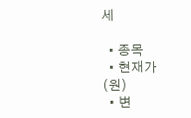세

  • 종목
  • 현재가(원)
  • 변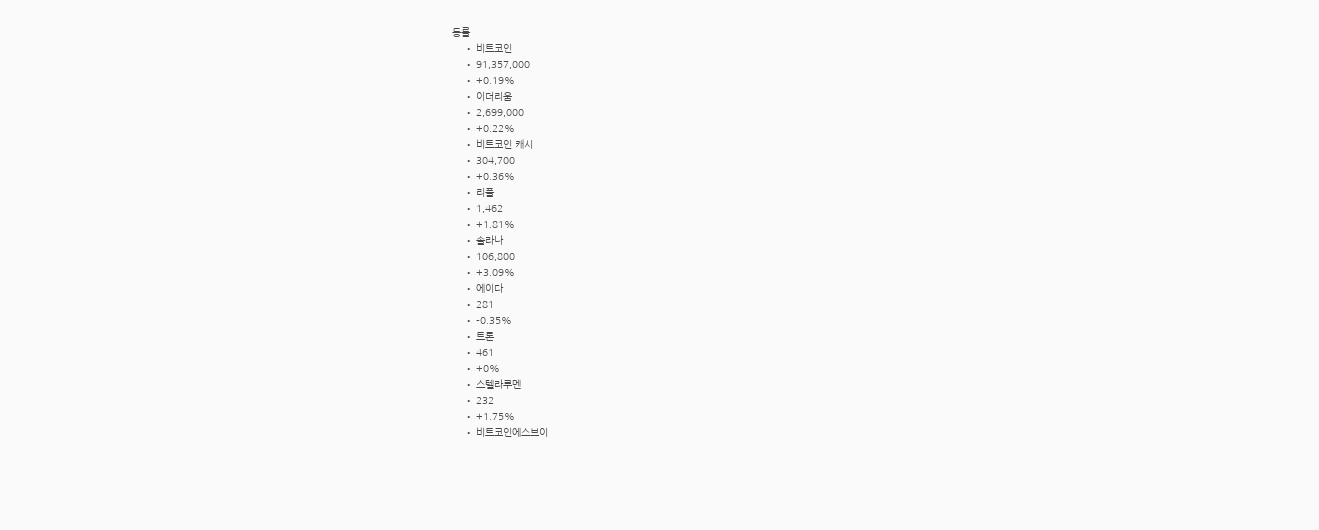동률
    • 비트코인
    • 91,357,000
    • +0.19%
    • 이더리움
    • 2,699,000
    • +0.22%
    • 비트코인 캐시
    • 304,700
    • +0.36%
    • 리플
    • 1,462
    • +1.81%
    • 솔라나
    • 106,800
    • +3.09%
    • 에이다
    • 281
    • -0.35%
    • 트론
    • 461
    • +0%
    • 스텔라루멘
    • 232
    • +1.75%
    • 비트코인에스브이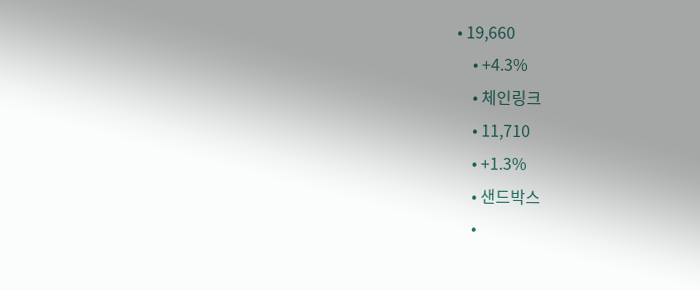• 19,660
    • +4.3%
    • 체인링크
    • 11,710
    • +1.3%
    • 샌드박스
    •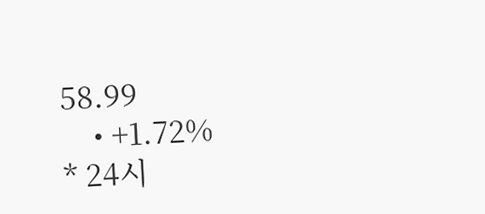58.99
    • +1.72%
* 24시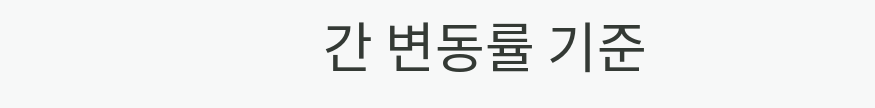간 변동률 기준